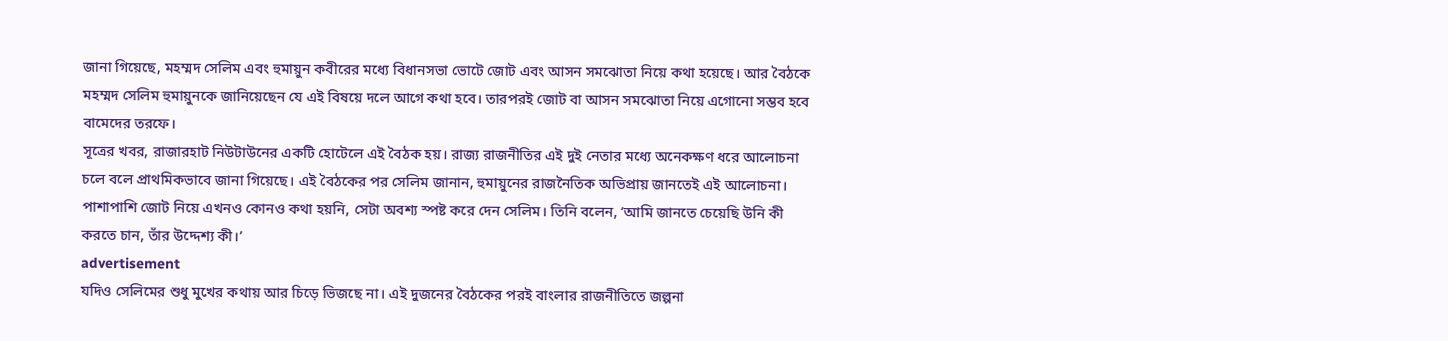জানা গিয়েছে, মহম্মদ সেলিম এবং হুমায়ুন কবীরের মধ্যে বিধানসভা ভোটে জোট এবং আসন সমঝোতা নিয়ে কথা হয়েছে। আর বৈঠকে মহম্মদ সেলিম হুমায়ুনকে জানিয়েছেন যে এই বিষয়ে দলে আগে কথা হবে। তারপরই জোট বা আসন সমঝোতা নিয়ে এগোনো সম্ভব হবে বামেদের তরফে।
সূত্রের খবর, রাজারহাট নিউটাউনের একটি হোটেলে এই বৈঠক হয়। রাজ্য রাজনীতির এই দুই নেতার মধ্যে অনেকক্ষণ ধরে আলোচনা চলে বলে প্রাথমিকভাবে জানা গিয়েছে। এই বৈঠকের পর সেলিম জানান, হুমায়ুনের রাজনৈতিক অভিপ্রায় জানতেই এই আলোচনা। পাশাপাশি জোট নিয়ে এখনও কোনও কথা হয়নি, সেটা অবশ্য স্পষ্ট করে দেন সেলিম। তিনি বলেন, ‘আমি জানতে চেয়েছি উনি কী করতে চান, তাঁর উদ্দেশ্য কী।’
advertisement
যদিও সেলিমের শুধু মুখের কথায় আর চিড়ে ভিজছে না। এই দুজনের বৈঠকের পরই বাংলার রাজনীতিতে জল্পনা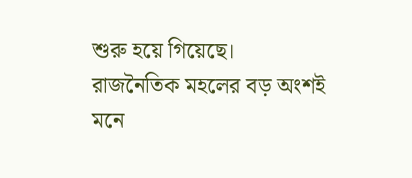শুরু হয়ে গিয়েছে। রাজনৈতিক মহলের বড় অংশই মনে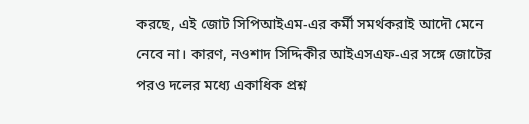করছে, এই জোট সিপিআইএম-এর কর্মী সমর্থকরাই আদৌ মেনে নেবে না। কারণ, নওশাদ সিদ্দিকীর আইএসএফ-এর সঙ্গে জোটের পরও দলের মধ্যে একাধিক প্রশ্ন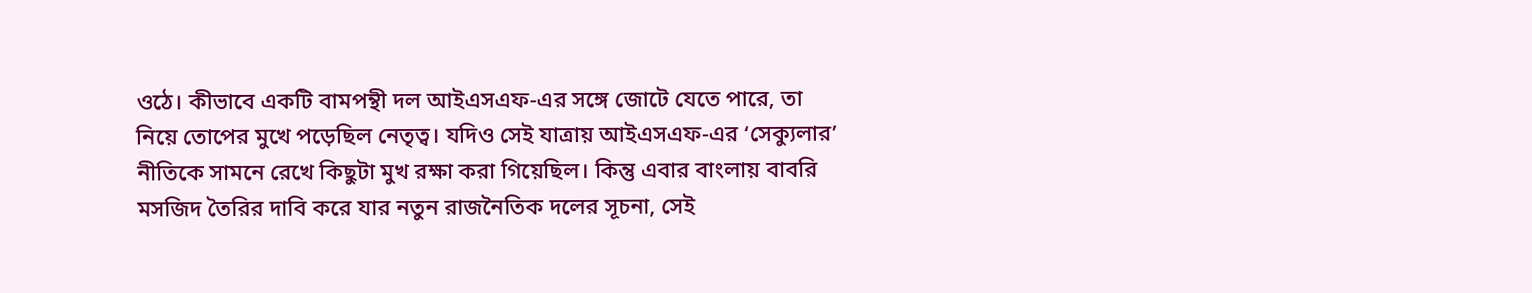ওঠে। কীভাবে একটি বামপন্থী দল আইএসএফ-এর সঙ্গে জোটে যেতে পারে, তা নিয়ে তোপের মুখে পড়েছিল নেতৃত্ব। যদিও সেই যাত্রায় আইএসএফ-এর ‘সেক্যুলার’ নীতিকে সামনে রেখে কিছুটা মুখ রক্ষা করা গিয়েছিল। কিন্তু এবার বাংলায় বাবরি মসজিদ তৈরির দাবি করে যার নতুন রাজনৈতিক দলের সূচনা, সেই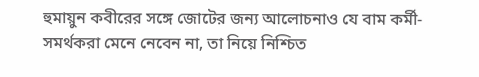হুমায়ুন কবীরের সঙ্গে জোটের জন্য আলোচনাও যে বাম কর্মী-সমর্থকরা মেনে নেবেন না, তা নিয়ে নিশ্চিত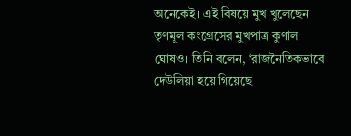অনেকেই। এই বিষয়ে মুখ খুলেছেন তৃণমূল কংগ্রেসের মুখপাত্র কুণাল ঘোষও। তিনি বলেন, ‘রাজনৈতিকভাবে দেউলিয়া হয়ে গিয়েছে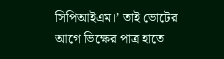সিপিআইএম।’ তাই ভোটের আগে ভিক্ষের পাত্র হাতে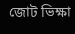জোট ভিক্ষা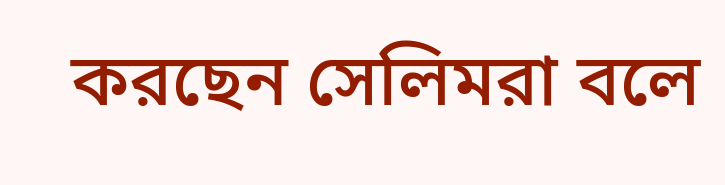করছেন সেলিমরা বলে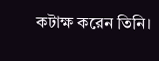কটাক্ষ করেন তিনি।